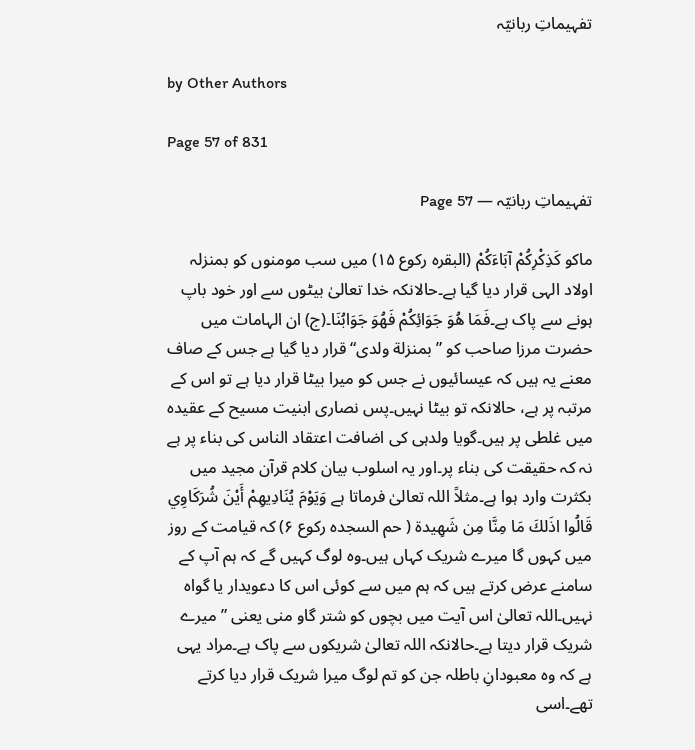تفہیماتِ ربانیّہ

by Other Authors

Page 57 of 831

تفہیماتِ ربانیّہ — Page 57

ماکو كَذِكْرِكُمْ آبَاءَكُمْ (البقرہ رکوع ۱۵) میں سب مومنوں کو بمنزلہ اولاد الہی قرار دیا گیا ہے۔حالانکہ خدا تعالیٰ بیٹوں سے اور خود باپ ہونے سے پاک ہے۔فَمَا هُوَ جَوَائِكُمْ فَهُوَ جَوَابُنَا۔(ج) ان الہامات میں حضرت مرزا صاحب کو ” بمنزلة ولدی“ قرار دیا گیا ہے جس کے صاف معنے یہ ہیں کہ عیسائیوں نے جس کو میرا بیٹا قرار دیا ہے تو اس کے مرتبہ پر ہے، حالانکہ تو بیٹا نہیں۔پس نصاری ابنیت مسیح کے عقیدہ میں غلطی پر ہیں۔گویا ولدہی کی اضافت اعتقاد الناس کی بناء پر ہے نہ کہ حقیقت کی بناء پر۔اور یہ اسلوب بیان کلام قرآن مجید میں بکثرت وارد ہوا ہے۔مثلاً اللہ تعالیٰ فرماتا ہے وَيَوْمَ يُنَادِيهِمْ أَيْنَ شُرَكَاوِي قَالُوا اذَلكَ مَا مِنَّا مِن شَهِيدة ( حم السجدہ رکوع ۶) کہ قیامت کے روز میں کہوں گا میرے شریک کہاں ہیں۔وہ لوگ کہیں گے کہ ہم آپ کے سامنے عرض کرتے ہیں کہ ہم میں سے کوئی اس کا دعویدار یا گواہ نہیں۔اللہ تعالیٰ اس آیت میں بچوں کو شتر گاو منی یعنی ” میرے شریک قرار دیتا ہے۔حالانکہ اللہ تعالیٰ شریکوں سے پاک ہے۔مراد یہی ہے کہ وہ معبودانِ باطلہ جن کو تم لوگ میرا شریک قرار دیا کرتے تھے۔اسی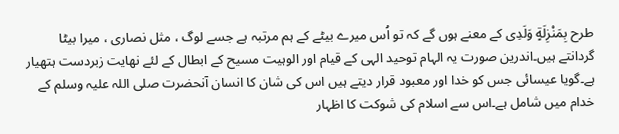طرح بِمَنْزِلَةٍ وَلَدِی کے معنے ہوں گے کہ تو اُس میرے بیٹے کے ہم مرتبہ ہے جسے لوگ ، مثل نصاری ، میرا بیٹا گردانتے ہیں۔اندرین صورت یہ الہام توحید الہی کے قیام اور الوہیت مسیح کے ابطال کے لئے نهایت زبردست ہتھیار ہے۔گویا عیسائی جس کو خدا اور معبود قرار دیتے ہیں اس کی شان کا انسان آنحضرت صلی اللہ علیہ وسلم کے خدام میں شامل ہے۔اس سے اسلام کی شوکت کا اظہار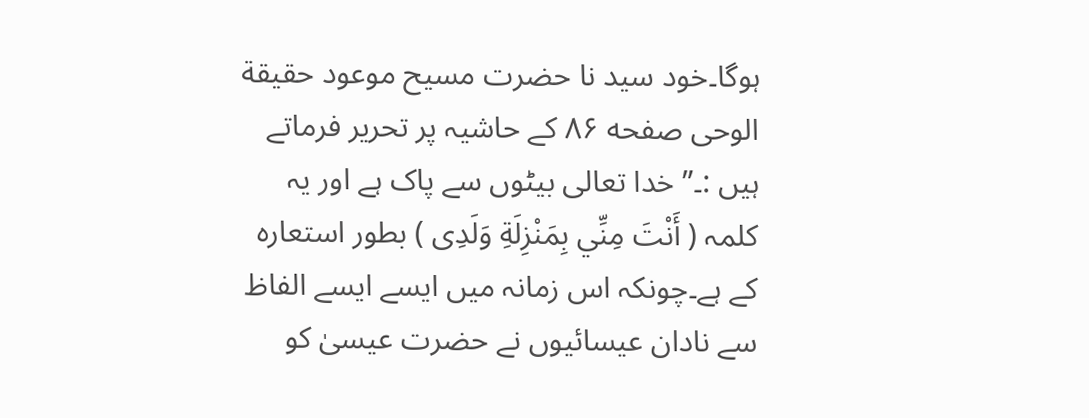ہوگا۔خود سید نا حضرت مسیح موعود حقیقة الوحی صفحه ۸۶ کے حاشیہ پر تحریر فرماتے ہیں :۔” خدا تعالی بیٹوں سے پاک ہے اور یہ کلمہ ( أَنْتَ مِنِّي بِمَنْزِلَةِ وَلَدِى ) بطور استعارہ کے ہے۔چونکہ اس زمانہ میں ایسے ایسے الفاظ سے نادان عیسائیوں نے حضرت عیسیٰ کو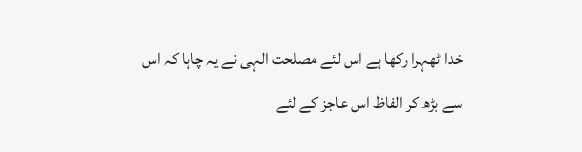خدا ٹھہرا رکھا ہے اس لئے مصلحت الہی نے یہ چاہا کہ اس سے بڑھ کر الفاظ اس عاجز کے لئے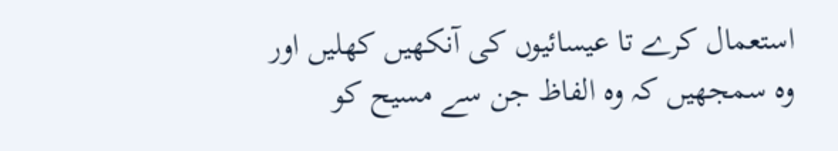استعمال کرے تا عیسائیوں کی آنکھیں کھلیں اور وہ سمجھیں کہ وہ الفاظ جن سے مسیح کو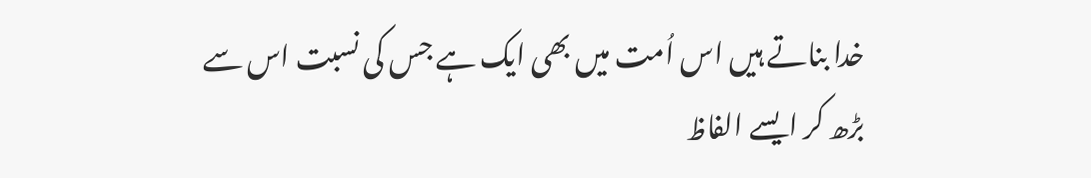خدا بناتے ہیں اس اُمت میں بھی ایک ہے جس کی نسبت اس سے بڑھ کر ایسے الفاظ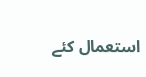استعمال کئے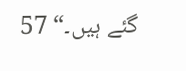گئے ہیں۔“ 57